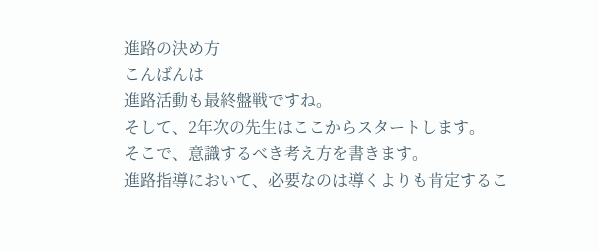進路の決め方
こんばんは
進路活動も最終盤戦ですね。
そして、2年次の先生はここからスタートします。
そこで、意識するべき考え方を書きます。
進路指導において、必要なのは導くよりも肯定するこ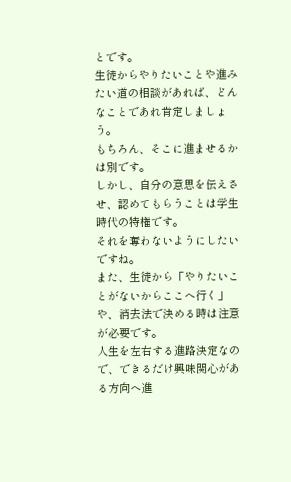とです。
生徒からやりたいことや進みたい道の相談があれば、どんなことであれ肯定しましょう。
もちろん、そこに進ませるかは別です。
しかし、自分の意思を伝えさせ、認めてもらうことは学生時代の特権です。
それを奪わないようにしたいですね。
また、生徒から「やりたいことがないからここへ行く」や、消去法で決める時は注意が必要です。
人生を左右する進路決定なので、できるだけ興味関心がある方向へ進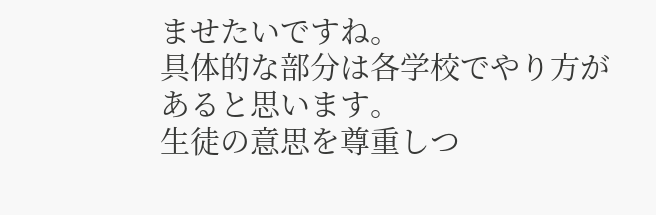ませたいですね。
具体的な部分は各学校でやり方があると思います。
生徒の意思を尊重しつ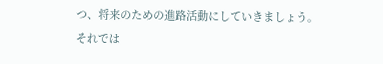つ、将来のための進路活動にしていきましょう。
それでは